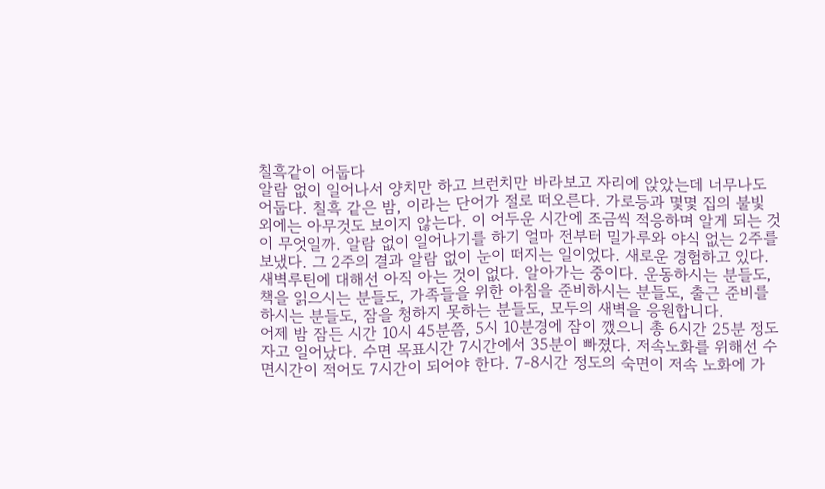칠흑같이 어둡다
알람 없이 일어나서 양치만 하고 브런치만 바라보고 자리에 앉았는데 너무나도 어둡다. 칠흑 같은 밤, 이라는 단어가 절로 떠오른다. 가로등과 몇몇 집의 불빛 외에는 아무것도 보이지 않는다. 이 어두운 시간에 조금씩 적응하며 알게 되는 것이 무엇일까. 알람 없이 일어나기를 하기 얼마 전부터 밀가루와 야식 없는 2주를 보냈다. 그 2주의 결과 알람 없이 눈이 떠지는 일이었다. 새로운 경험하고 있다. 새벽루틴에 대해선 아직 아는 것이 없다. 알아가는 중이다. 운동하시는 분들도, 책을 읽으시는 분들도, 가족들을 위한 아침을 준비하시는 분들도, 출근 준비를 하시는 분들도, 잠을 청하지 못하는 분들도, 모두의 새벽을 응원합니다.
어제 밤 잠든 시간 10시 45분쯤, 5시 10분경에 잠이 깼으니 총 6시간 25분 정도 자고 일어났다. 수면 목표시간 7시간에서 35분이 빠졌다. 저속노화를 위해선 수면시간이 적어도 7시간이 되어야 한다. 7-8시간 정도의 숙면이 저속 노화에 가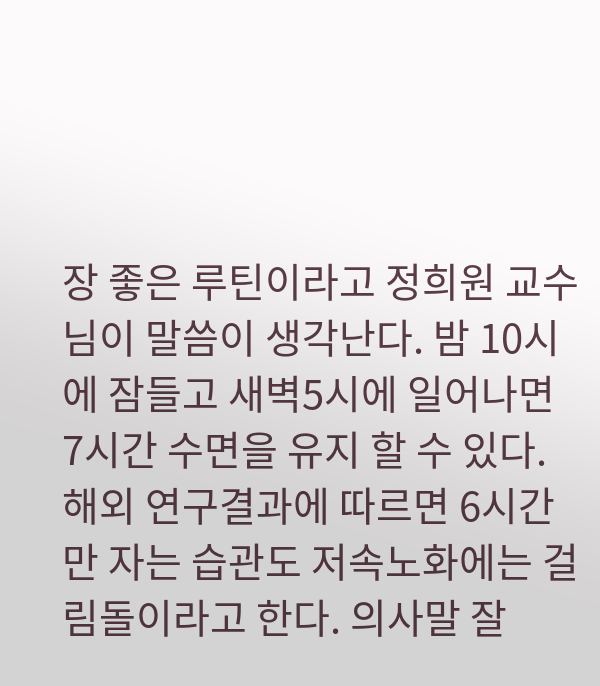장 좋은 루틴이라고 정희원 교수님이 말씀이 생각난다. 밤 10시에 잠들고 새벽5시에 일어나면 7시간 수면을 유지 할 수 있다. 해외 연구결과에 따르면 6시간만 자는 습관도 저속노화에는 걸림돌이라고 한다. 의사말 잘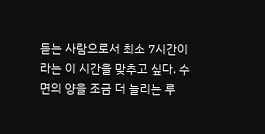듣는 사람으로서 최소 7시간이라는 이 시간을 맞추고 싶다. 수면의 양을 조금 더 늘리는 루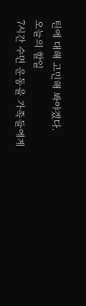틴에 대해 고민해 봐야겠다.
오늘의 할일
7시간 수면 운동을 가족들에게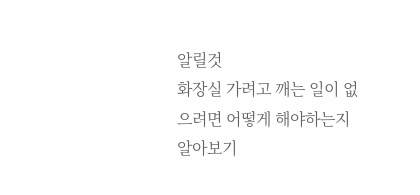알릴것
화장실 가려고 깨는 일이 없으려면 어떻게 해야하는지 알아보기